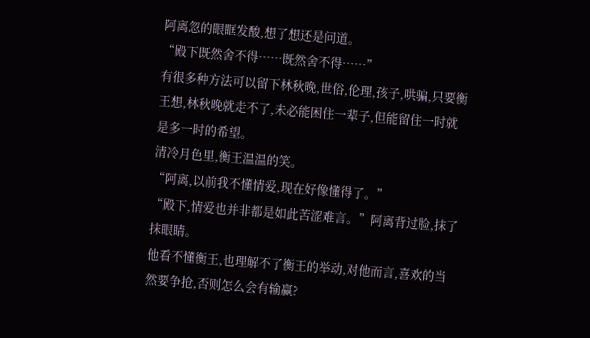阿离忽的眼眶发酸,想了想还是问道。
“殿下既然舍不得……既然舍不得……”
有很多种方法可以留下林秋晚,世俗,伦理,孩子,哄骗,只要衡王想,林秋晚就走不了,未必能困住一辈子,但能留住一时就是多一时的希望。
清冷月色里,衡王温温的笑。
“阿离,以前我不懂情爱,现在好像懂得了。”
“殿下,情爱也并非都是如此苦涩难言。”阿离背过脸,抹了抹眼睛。
他看不懂衡王,也理解不了衡王的举动,对他而言,喜欢的当然要争抢,否则怎么会有输赢?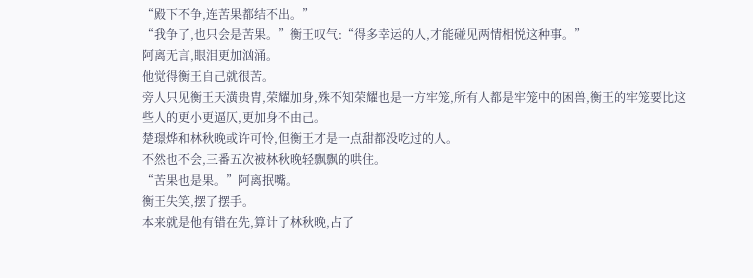“殿下不争,连苦果都结不出。”
“我争了,也只会是苦果。”衡王叹气:“得多幸运的人,才能碰见两情相悦这种事。”
阿离无言,眼泪更加汹涌。
他觉得衡王自己就很苦。
旁人只见衡王天潢贵胄,荣耀加身,殊不知荣耀也是一方牢笼,所有人都是牢笼中的困兽,衡王的牢笼要比这些人的更小更逼仄,更加身不由己。
楚璟烨和林秋晚或许可怜,但衡王才是一点甜都没吃过的人。
不然也不会,三番五次被林秋晚轻飘飘的哄住。
“苦果也是果。”阿离抿嘴。
衡王失笑,摆了摆手。
本来就是他有错在先,算计了林秋晚,占了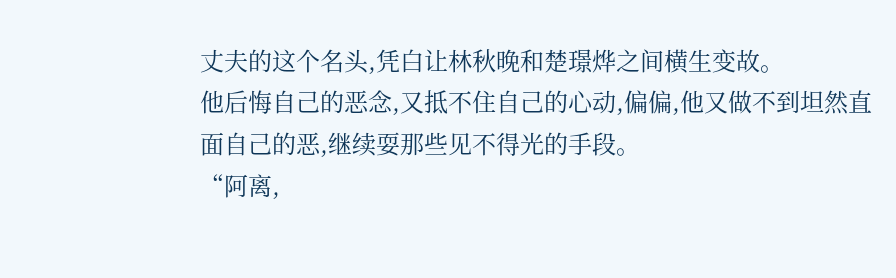丈夫的这个名头,凭白让林秋晚和楚璟烨之间横生变故。
他后悔自己的恶念,又抵不住自己的心动,偏偏,他又做不到坦然直面自己的恶,继续耍那些见不得光的手段。
“阿离,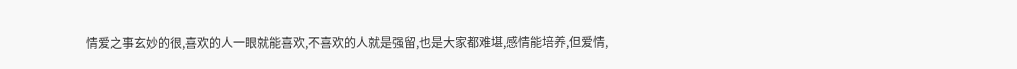情爱之事玄妙的很,喜欢的人一眼就能喜欢,不喜欢的人就是强留,也是大家都难堪,感情能培养,但爱情,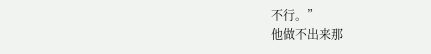不行。”
他做不出来那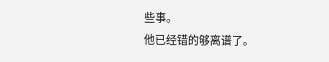些事。
他已经错的够离谱了。